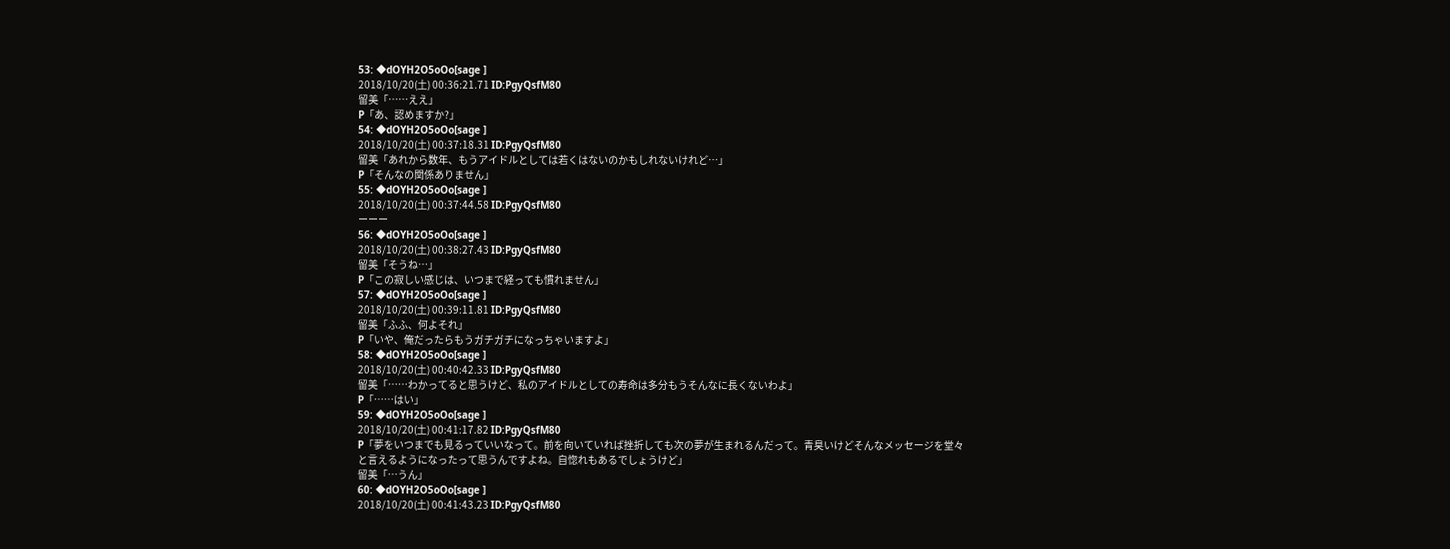53: ◆dOYH2O5oOo[sage ]
2018/10/20(土) 00:36:21.71 ID:PgyQsfM80
留美「……ええ」
P「あ、認めますか?」
54: ◆dOYH2O5oOo[sage ]
2018/10/20(土) 00:37:18.31 ID:PgyQsfM80
留美「あれから数年、もうアイドルとしては若くはないのかもしれないけれど…」
P「そんなの関係ありません」
55: ◆dOYH2O5oOo[sage ]
2018/10/20(土) 00:37:44.58 ID:PgyQsfM80
ーーー
56: ◆dOYH2O5oOo[sage ]
2018/10/20(土) 00:38:27.43 ID:PgyQsfM80
留美「そうね…」
P「この寂しい感じは、いつまで経っても慣れません」
57: ◆dOYH2O5oOo[sage ]
2018/10/20(土) 00:39:11.81 ID:PgyQsfM80
留美「ふふ、何よそれ」
P「いや、俺だったらもうガチガチになっちゃいますよ」
58: ◆dOYH2O5oOo[sage ]
2018/10/20(土) 00:40:42.33 ID:PgyQsfM80
留美「……わかってると思うけど、私のアイドルとしての寿命は多分もうそんなに長くないわよ」
P「……はい」
59: ◆dOYH2O5oOo[sage ]
2018/10/20(土) 00:41:17.82 ID:PgyQsfM80
P「夢をいつまでも見るっていいなって。前を向いていれば挫折しても次の夢が生まれるんだって。青臭いけどそんなメッセージを堂々と言えるようになったって思うんですよね。自惚れもあるでしょうけど」
留美「…うん」
60: ◆dOYH2O5oOo[sage ]
2018/10/20(土) 00:41:43.23 ID:PgyQsfM80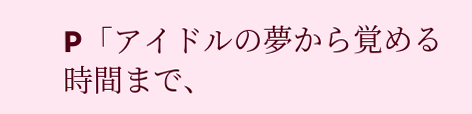P「アイドルの夢から覚める時間まで、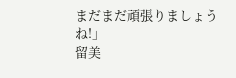まだまだ頑張りましょうね!」
留美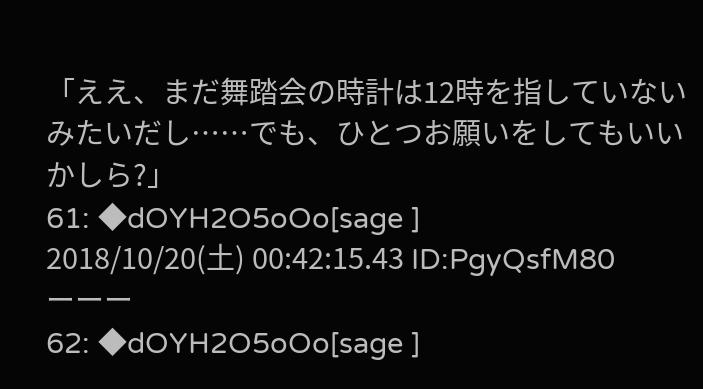「ええ、まだ舞踏会の時計は12時を指していないみたいだし……でも、ひとつお願いをしてもいいかしら?」
61: ◆dOYH2O5oOo[sage ]
2018/10/20(土) 00:42:15.43 ID:PgyQsfM80
ーーー
62: ◆dOYH2O5oOo[sage ]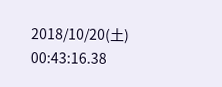2018/10/20(土) 00:43:16.38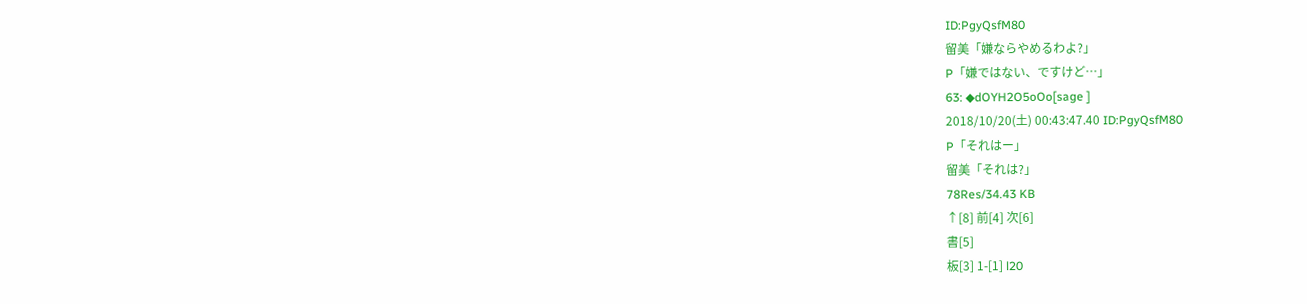ID:PgyQsfM80
留美「嫌ならやめるわよ?」
P「嫌ではない、ですけど…」
63: ◆dOYH2O5oOo[sage ]
2018/10/20(土) 00:43:47.40 ID:PgyQsfM80
P「それはー」
留美「それは?」
78Res/34.43 KB
↑[8] 前[4] 次[6]
書[5]
板[3] 1-[1] l20